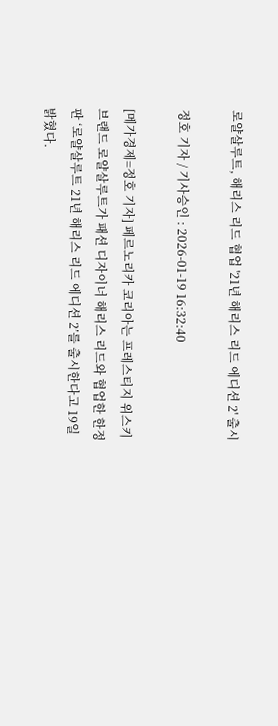로얄살루트, 해리스 리드 협업 '21년 해리스 리드 에디션 2' 출시

정호 기자 / 기사승인 : 2026-01-19 16:32:40

[메가경제=정호 기자] 페르노리카 코리아는 프레스티지 위스키 브랜드 로얄살루트가 패션 디자이너 해리스 리드와 협업한 한정판 ‘로얄살루트 21년 해리스 리드 에디션 2’를 출시한다고 19일 밝혔다.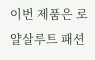이번 제품은 로얄살루트 패션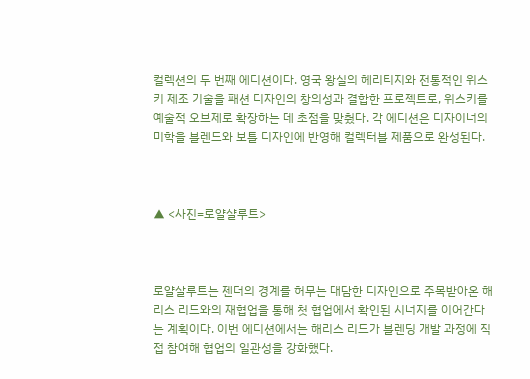컬렉션의 두 번째 에디션이다. 영국 왕실의 헤리티지와 전통적인 위스키 제조 기술을 패션 디자인의 창의성과 결합한 프로젝트로, 위스키를 예술적 오브제로 확장하는 데 초점을 맞췄다. 각 에디션은 디자이너의 미학을 블렌드와 보틀 디자인에 반영해 컬렉터블 제품으로 완성된다.



▲ <사진=로얄샬루트>



로얄살루트는 젠더의 경계를 허무는 대담한 디자인으로 주목받아온 해리스 리드와의 재협업을 통해 첫 협업에서 확인된 시너지를 이어간다는 계획이다. 이번 에디션에서는 해리스 리드가 블렌딩 개발 과정에 직접 참여해 협업의 일관성을 강화했다.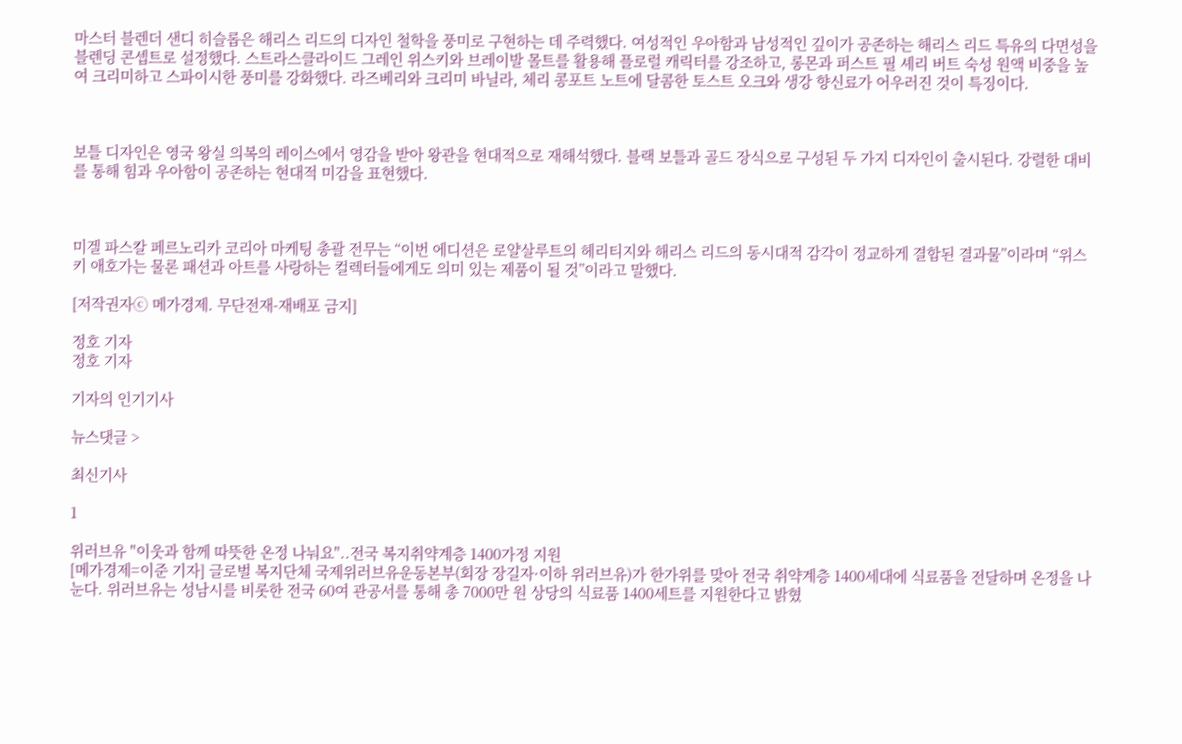마스터 블렌더 샌디 히슬롭은 해리스 리드의 디자인 철학을 풍미로 구현하는 데 주력했다. 여성적인 우아함과 남성적인 깊이가 공존하는 해리스 리드 특유의 다면성을 블렌딩 콘셉트로 설정했다. 스트라스클라이드 그레인 위스키와 브레이발 몰트를 활용해 플로럴 캐릭터를 강조하고, 롱몬과 퍼스트 필 셰리 버트 숙성 원액 비중을 높여 크리미하고 스파이시한 풍미를 강화했다. 라즈베리와 크리미 바닐라, 체리 콩포트 노트에 달콤한 토스트 오크와 생강 향신료가 어우러진 것이 특징이다.



보틀 디자인은 영국 왕실 의복의 레이스에서 영감을 받아 왕관을 현대적으로 재해석했다. 블랙 보틀과 골드 장식으로 구성된 두 가지 디자인이 출시된다. 강렬한 대비를 통해 힘과 우아함이 공존하는 현대적 미감을 표현했다.



미겔 파스칼 페르노리카 코리아 마케팅 총괄 전무는 “이번 에디션은 로얄살루트의 헤리티지와 해리스 리드의 동시대적 감각이 정교하게 결합된 결과물”이라며 “위스키 애호가는 물론 패션과 아트를 사랑하는 컬렉터들에게도 의미 있는 제품이 될 것”이라고 말했다.

[저작권자ⓒ 메가경제. 무단전재-재배포 금지]

정호 기자
정호 기자

기자의 인기기사

뉴스댓글 >

최신기사

1

위러브유 "이웃과 함께 따뜻한 온정 나눠요"..전국 복지취약계층 1400가정 지원
[메가경제=이준 기자] 글로벌 복지단체 국제위러브유운동본부(회장 장길자·이하 위러브유)가 한가위를 맞아 전국 취약계층 1400세대에 식료품을 전달하며 온정을 나눈다. 위러브유는 성남시를 비롯한 전국 60여 관공서를 통해 총 7000만 원 상당의 식료품 1400세트를 지원한다고 밝혔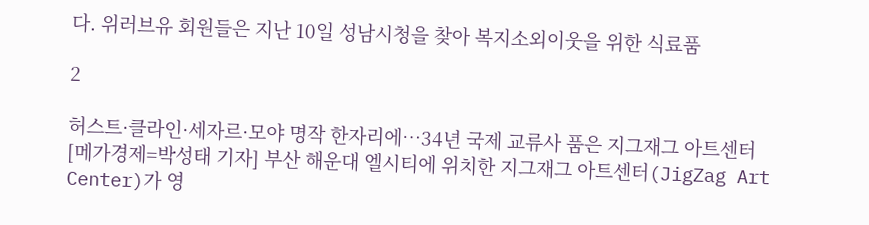다. 위러브유 회원들은 지난 10일 성남시청을 찾아 복지소외이웃을 위한 식료품

2

허스트·클라인·세자르·모야 명작 한자리에…34년 국제 교류사 품은 지그재그 아트센터
[메가경제=박성태 기자] 부산 해운대 엘시티에 위치한 지그재그 아트센터(JigZag Art Center)가 영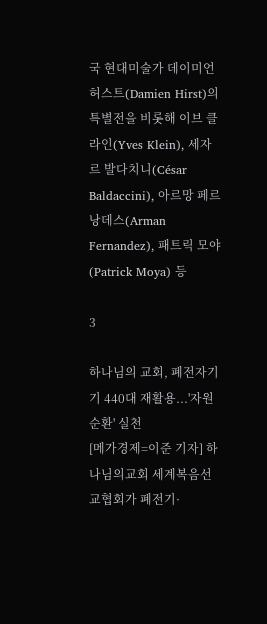국 현대미술가 데이미언 허스트(Damien Hirst)의 특별전을 비롯해 이브 클라인(Yves Klein), 세자르 발다치니(César Baldaccini), 아르망 페르낭데스(Arman Fernandez), 패트릭 모야(Patrick Moya) 등

3

하나님의 교회, 폐전자기기 440대 재활용...'자원순환' 실천
[메가경제=이준 기자] 하나님의교회 세계복음선교협회가 폐전기·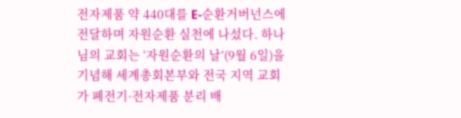전자제품 약 440대를 E-순환거버넌스에 전달하며 자원순환 실천에 나섰다. 하나님의 교회는 ‘자원순환의 날’(9월 6일)을 기념해 세계총회본부와 전국 지역 교회가 폐전기·전자제품 분리 배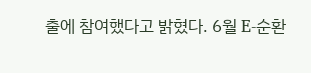출에 참여했다고 밝혔다. 6월 E-순환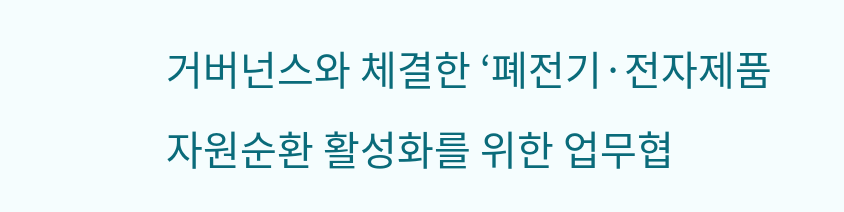거버넌스와 체결한 ‘폐전기·전자제품 자원순환 활성화를 위한 업무협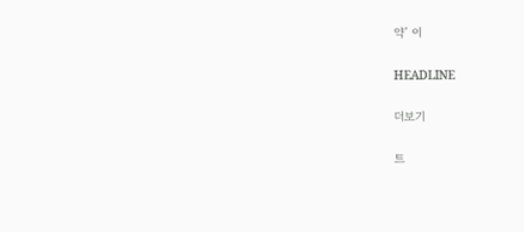약’ 이

HEADLINE

더보기

트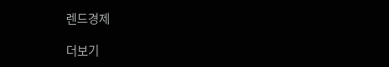렌드경제

더보기